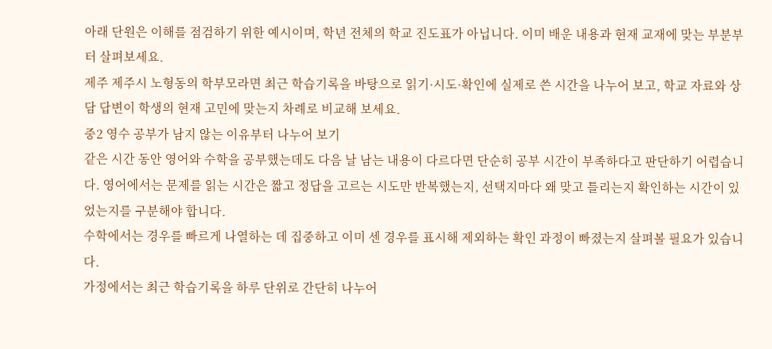아래 단원은 이해를 점검하기 위한 예시이며, 학년 전체의 학교 진도표가 아닙니다. 이미 배운 내용과 현재 교재에 맞는 부분부터 살펴보세요.
제주 제주시 노형동의 학부모라면 최근 학습기록을 바탕으로 읽기·시도·확인에 실제로 쓴 시간을 나누어 보고, 학교 자료와 상담 답변이 학생의 현재 고민에 맞는지 차례로 비교해 보세요.
중2 영수 공부가 남지 않는 이유부터 나누어 보기
같은 시간 동안 영어와 수학을 공부했는데도 다음 날 남는 내용이 다르다면 단순히 공부 시간이 부족하다고 판단하기 어렵습니다. 영어에서는 문제를 읽는 시간은 짧고 정답을 고르는 시도만 반복했는지, 선택지마다 왜 맞고 틀리는지 확인하는 시간이 있었는지를 구분해야 합니다.
수학에서는 경우를 빠르게 나열하는 데 집중하고 이미 센 경우를 표시해 제외하는 확인 과정이 빠졌는지 살펴볼 필요가 있습니다.
가정에서는 최근 학습기록을 하루 단위로 간단히 나누어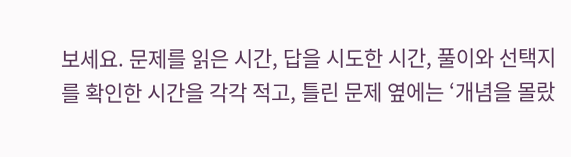보세요. 문제를 읽은 시간, 답을 시도한 시간, 풀이와 선택지를 확인한 시간을 각각 적고, 틀린 문제 옆에는 ‘개념을 몰랐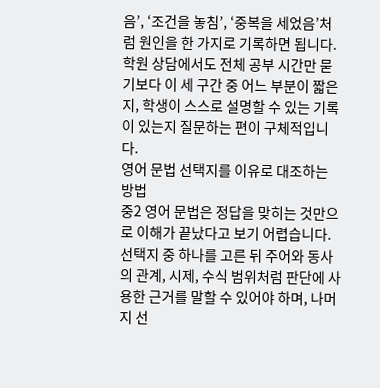음’, ‘조건을 놓침’, ‘중복을 세었음’처럼 원인을 한 가지로 기록하면 됩니다.
학원 상담에서도 전체 공부 시간만 묻기보다 이 세 구간 중 어느 부분이 짧은지, 학생이 스스로 설명할 수 있는 기록이 있는지 질문하는 편이 구체적입니다.
영어 문법 선택지를 이유로 대조하는 방법
중2 영어 문법은 정답을 맞히는 것만으로 이해가 끝났다고 보기 어렵습니다. 선택지 중 하나를 고른 뒤 주어와 동사의 관계, 시제, 수식 범위처럼 판단에 사용한 근거를 말할 수 있어야 하며, 나머지 선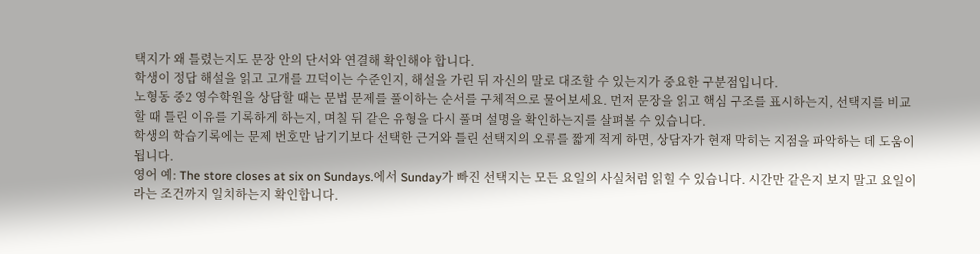택지가 왜 틀렸는지도 문장 안의 단서와 연결해 확인해야 합니다.
학생이 정답 해설을 읽고 고개를 끄덕이는 수준인지, 해설을 가린 뒤 자신의 말로 대조할 수 있는지가 중요한 구분점입니다.
노형동 중2 영수학원을 상담할 때는 문법 문제를 풀이하는 순서를 구체적으로 물어보세요. 먼저 문장을 읽고 핵심 구조를 표시하는지, 선택지를 비교할 때 틀린 이유를 기록하게 하는지, 며칠 뒤 같은 유형을 다시 풀며 설명을 확인하는지를 살펴볼 수 있습니다.
학생의 학습기록에는 문제 번호만 남기기보다 선택한 근거와 틀린 선택지의 오류를 짧게 적게 하면, 상담자가 현재 막히는 지점을 파악하는 데 도움이 됩니다.
영어 예: The store closes at six on Sundays.에서 Sunday가 빠진 선택지는 모든 요일의 사실처럼 읽힐 수 있습니다. 시간만 같은지 보지 말고 요일이라는 조건까지 일치하는지 확인합니다.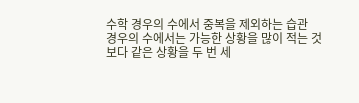수학 경우의 수에서 중복을 제외하는 습관
경우의 수에서는 가능한 상황을 많이 적는 것보다 같은 상황을 두 번 세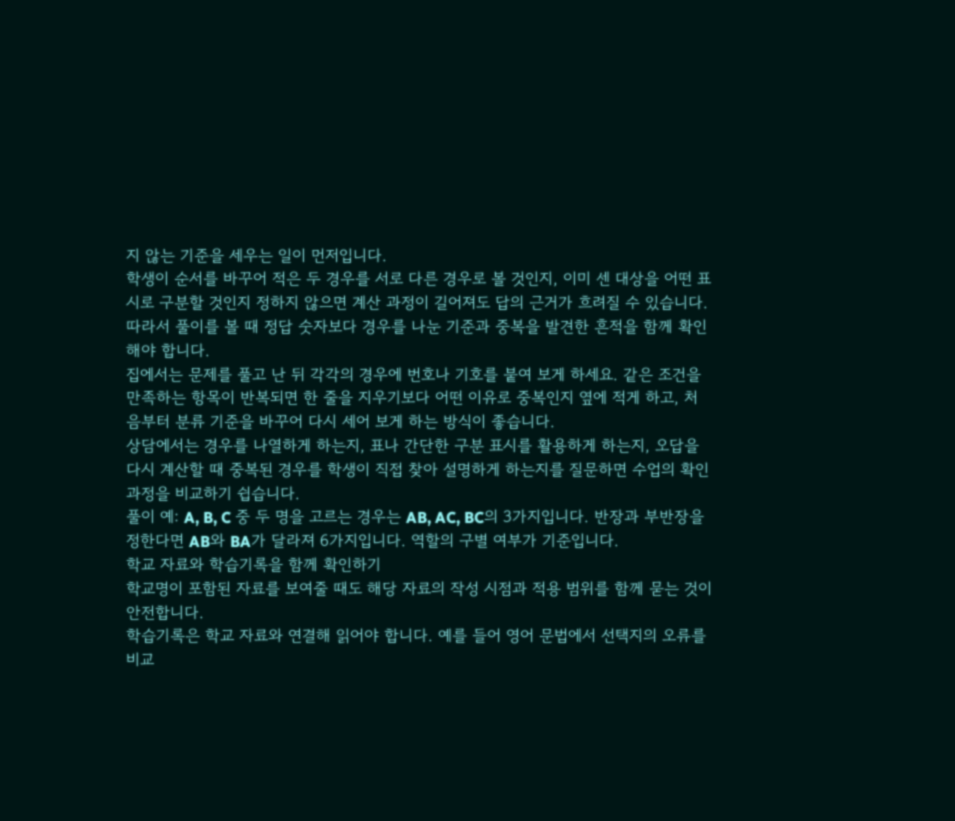지 않는 기준을 세우는 일이 먼저입니다.
학생이 순서를 바꾸어 적은 두 경우를 서로 다른 경우로 볼 것인지, 이미 센 대상을 어떤 표시로 구분할 것인지 정하지 않으면 계산 과정이 길어져도 답의 근거가 흐려질 수 있습니다. 따라서 풀이를 볼 때 정답 숫자보다 경우를 나눈 기준과 중복을 발견한 흔적을 함께 확인해야 합니다.
집에서는 문제를 풀고 난 뒤 각각의 경우에 번호나 기호를 붙여 보게 하세요. 같은 조건을 만족하는 항목이 반복되면 한 줄을 지우기보다 어떤 이유로 중복인지 옆에 적게 하고, 처음부터 분류 기준을 바꾸어 다시 세어 보게 하는 방식이 좋습니다.
상담에서는 경우를 나열하게 하는지, 표나 간단한 구분 표시를 활용하게 하는지, 오답을 다시 계산할 때 중복된 경우를 학생이 직접 찾아 설명하게 하는지를 질문하면 수업의 확인 과정을 비교하기 쉽습니다.
풀이 예: A, B, C 중 두 명을 고르는 경우는 AB, AC, BC의 3가지입니다. 반장과 부반장을 정한다면 AB와 BA가 달라져 6가지입니다. 역할의 구별 여부가 기준입니다.
학교 자료와 학습기록을 함께 확인하기
학교명이 포함된 자료를 보여줄 때도 해당 자료의 작성 시점과 적용 범위를 함께 묻는 것이 안전합니다.
학습기록은 학교 자료와 연결해 읽어야 합니다. 예를 들어 영어 문법에서 선택지의 오류를 비교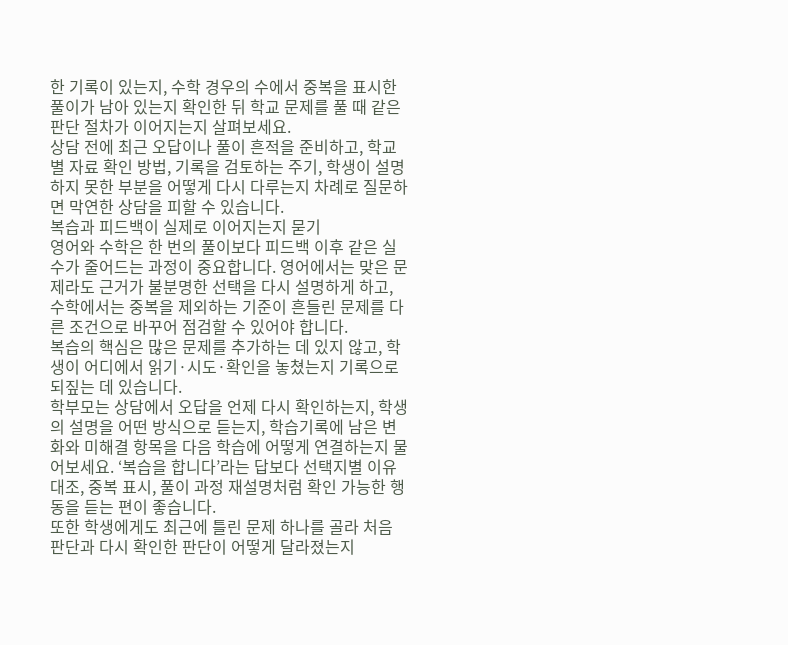한 기록이 있는지, 수학 경우의 수에서 중복을 표시한 풀이가 남아 있는지 확인한 뒤 학교 문제를 풀 때 같은 판단 절차가 이어지는지 살펴보세요.
상담 전에 최근 오답이나 풀이 흔적을 준비하고, 학교별 자료 확인 방법, 기록을 검토하는 주기, 학생이 설명하지 못한 부분을 어떻게 다시 다루는지 차례로 질문하면 막연한 상담을 피할 수 있습니다.
복습과 피드백이 실제로 이어지는지 묻기
영어와 수학은 한 번의 풀이보다 피드백 이후 같은 실수가 줄어드는 과정이 중요합니다. 영어에서는 맞은 문제라도 근거가 불분명한 선택을 다시 설명하게 하고, 수학에서는 중복을 제외하는 기준이 흔들린 문제를 다른 조건으로 바꾸어 점검할 수 있어야 합니다.
복습의 핵심은 많은 문제를 추가하는 데 있지 않고, 학생이 어디에서 읽기·시도·확인을 놓쳤는지 기록으로 되짚는 데 있습니다.
학부모는 상담에서 오답을 언제 다시 확인하는지, 학생의 설명을 어떤 방식으로 듣는지, 학습기록에 남은 변화와 미해결 항목을 다음 학습에 어떻게 연결하는지 물어보세요. ‘복습을 합니다’라는 답보다 선택지별 이유 대조, 중복 표시, 풀이 과정 재설명처럼 확인 가능한 행동을 듣는 편이 좋습니다.
또한 학생에게도 최근에 틀린 문제 하나를 골라 처음 판단과 다시 확인한 판단이 어떻게 달라졌는지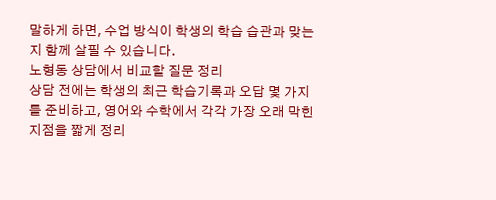말하게 하면, 수업 방식이 학생의 학습 습관과 맞는지 함께 살필 수 있습니다.
노형동 상담에서 비교할 질문 정리
상담 전에는 학생의 최근 학습기록과 오답 몇 가지를 준비하고, 영어와 수학에서 각각 가장 오래 막힌 지점을 짧게 정리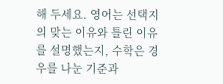해 두세요. 영어는 선택지의 맞는 이유와 틀린 이유를 설명했는지, 수학은 경우를 나눈 기준과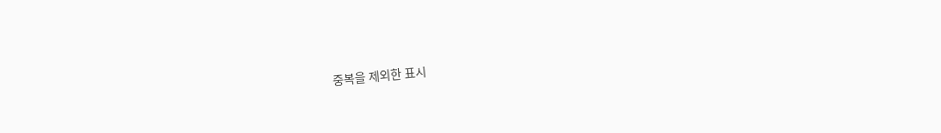중복을 제외한 표시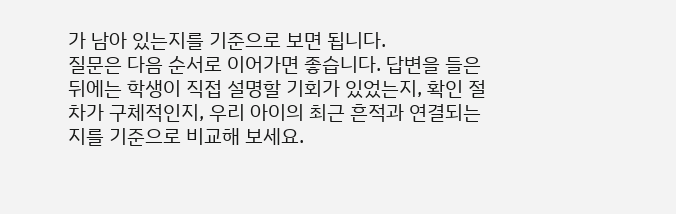가 남아 있는지를 기준으로 보면 됩니다.
질문은 다음 순서로 이어가면 좋습니다. 답변을 들은 뒤에는 학생이 직접 설명할 기회가 있었는지, 확인 절차가 구체적인지, 우리 아이의 최근 흔적과 연결되는지를 기준으로 비교해 보세요.